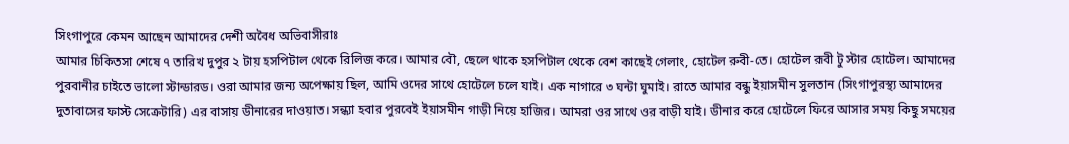সিংগাপুরে কেমন আছেন আমাদের দেশী অবৈধ অভিবাসীরাঃ
আমার চিকিতসা শেষে ৭ তারিখ দুপুর ২ টায় হসপিটাল থেকে রিলিজ করে। আমার বৌ, ছেলে থাকে হসপিটাল থেকে বেশ কাছেই গেলাং, হোটেল রুবী-তে। হোটেল রূবী টু স্টার হোটেল। আমাদের পুরবানীর চাইতে ভালো স্টান্ডারড। ওরা আমার জন্য অপেক্ষায় ছিল, আমি ওদের সাথে হোটেলে চলে যাই। এক নাগারে ৩ ঘন্টা ঘুমাই। রাতে আমার বন্ধু ইয়াসমীন সুলতান (সিংগাপুরস্থ্য আমাদের দুতাবাসের ফাস্ট সেক্রেটারি) এর বাসায় ডীনারের দাওয়াত। সন্ধ্যা হবার পুরবেই ইয়াসমীন গাড়ী নিয়ে হাজির। আমরা ওর সাথে ওর বাড়ী যাই। ডীনার করে হোটেলে ফিরে আসার সময় কিছু সময়ের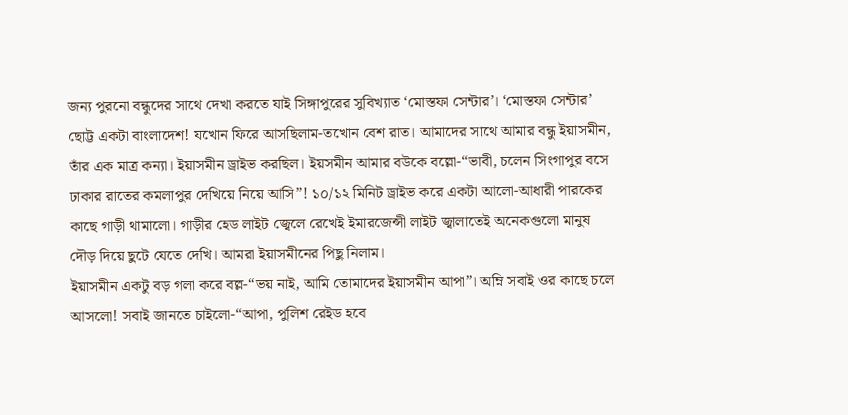জন্য পুরনো বন্ধুদের সাথে দেখা করতে যাই সিঙ্গাপুরের সুবিখ্যাত ‘মোস্তফা সেন্টার’। ‘মোস্তফা সেন্টার’ ছোট্ট একটা বাংলাদেশ! যখোন ফিরে আসছিলাম-তখোন বেশ রাত। আমাদের সাথে আমার বন্ধু ইয়াসমীন, তাঁর এক মাত্র কন্যা। ইয়াসমীন ড্রাইভ করছিল। ইয়সমীন আমার বউকে বল্লো-“ভাবী, চলেন সিংগাপুর বসে ঢাকার রাতের কমলাপুর দেখিয়ে নিয়ে আসি”! ১০/১২ মিনিট ড্রাইভ করে একটা আলো-আধারী পারকের কাছে গাড়ী থামালো। গাড়ীর হেড লাইট জ্বেলে রেখেই ইমারজেন্সী লাইট জ্বালাতেই অনেকগুলো মানুষ দৌড় দিয়ে ছুটে যেতে দেখি। আমরা ইয়াসমীনের পিছু নিলাম।
ইয়াসমীন একটু বড় গলা করে বল্ল-“ভয় নাই, আমি তোমাদের ইয়াসমীন আপা”। অম্নি সবাই ওর কাছে চলে আসলো! সবাই জানতে চাইলো-“আপা, পুলিশ রেইড হবে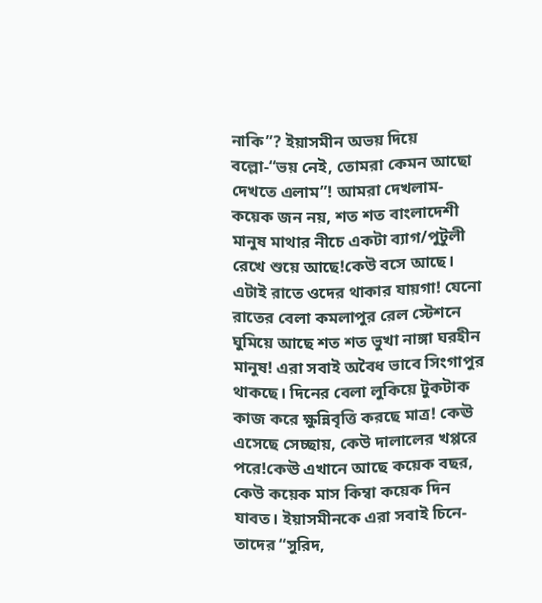নাকি”? ইয়াসমীন অভয় দিয়ে বল্লো-“ভয় নেই, তোমরা কেমন আছো দেখতে এলাম”! আমরা দেখলাম- কয়েক জন নয়, শত শত বাংলাদেশী মানুষ মাথার নীচে একটা ব্যাগ/পুটুলী রেখে শুয়ে আছে!কেউ বসে আছে। এটাই রাতে ওদের থাকার যায়গা! যেনো রাতের বেলা কমলাপুর রেল স্টেশনে ঘুমিয়ে আছে শত শত ভুখা নাঙ্গা ঘরহীন মানুষ! এরা সবাই অবৈধ ভাবে সিংগাপুর থাকছে। দিনের বেলা লুকিয়ে টুকটাক কাজ করে ক্ষুন্নিবৃত্তি করছে মাত্র! কেঊ এসেছে সেচ্ছায়, কেউ দালালের খপ্পরে পরে!কেঊ এখানে আছে কয়েক বছর, কেউ কয়েক মাস কিম্বা কয়েক দিন যাবত। ইয়াসমীনকে এরা সবাই চিনে-তাদের “সুরিদ,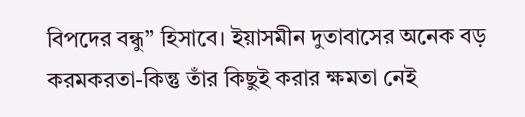বিপদের বন্ধু” হিসাবে। ইয়াসমীন দুতাবাসের অনেক বড় করমকরতা-কিন্তু তাঁর কিছুই করার ক্ষমতা নেই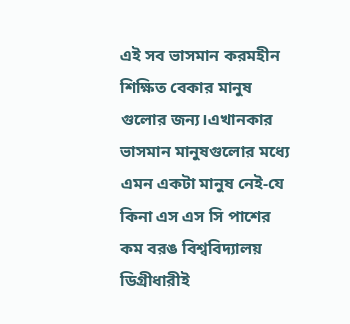এই সব ভাসমান করমহীন শিক্ষিত বেকার মানুষ গুলোর জন্য।এখানকার ভাসমান মানুষগুলোর মধ্যে এমন একটা মানুষ নেই-যে কিনা এস এস সি পাশের কম বরঙ বিশ্ববিদ্যালয় ডিগ্রীধারীই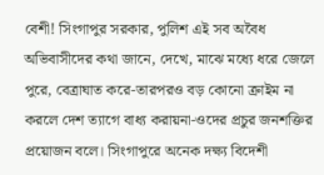বেশী! সিংগাপুর সরকার, পুলিশ এই সব অবৈধ অভিবাসীদের কথা জানে, দেখে, মাঝে মধ্যে ধরে জেলে পুরে, বেত্রাঘাত করে-তারপরও বড় কোনো ক্রাইম না করলে দেশ ত্যাগে বাধ্য করায়না-ওদের প্রচুর জনশক্তির প্রয়োজন বলে। সিংগাপুরে অনেক দক্ষ্য বিদেশী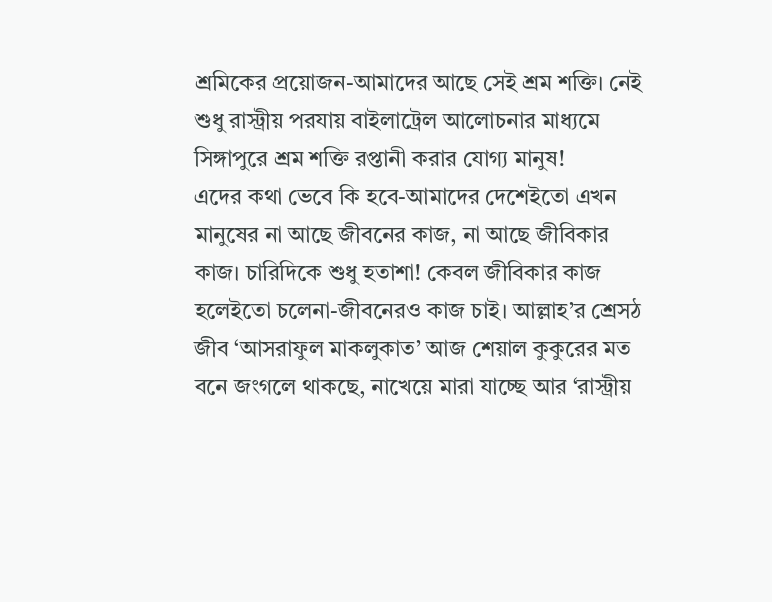শ্রমিকের প্রয়োজন-আমাদের আছে সেই শ্রম শক্তি। নেই শুধু রাস্ট্রীয় পরযায় বাইলাট্রেল আলোচনার মাধ্যমে সিঙ্গাপুরে শ্রম শক্তি রপ্তানী করার যোগ্য মানুষ!
এদের কথা ভেবে কি হবে-আমাদের দেশেইতো এখন মানুষের না আছে জীবনের কাজ, না আছে জীবিকার কাজ। চারিদিকে শুধু হতাশা! কেবল জীবিকার কাজ হলেইতো চলেনা-জীবনেরও কাজ চাই। আল্লাহ’র শ্রেসঠ জীব ‘আসরাফুল মাকলুকাত’ আজ শেয়াল কুকুরের মত বনে জংগলে থাকছে, নাখেয়ে মারা যাচ্ছে আর ‘রাস্ট্রীয়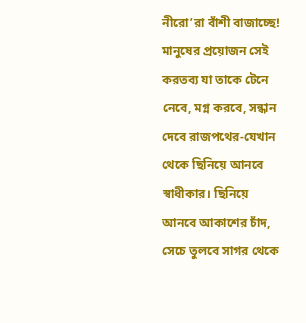নীরো’রা বাঁশী বাজাচ্ছে! মানুষের প্রয়োজন সেই করতব্য যা তাকে টেনে নেবে, মগ্ন করবে, সন্ধান দেবে রাজপথের-যেখান থেকে ছিনিয়ে আনবে স্বাধীকার। ছিনিয়ে আনবে আকাশের চাঁদ, সেচে তুলবে সাগর থেকে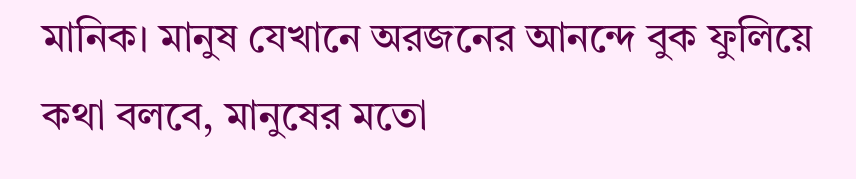মানিক। মানুষ যেখানে অরজনের আনন্দে বুক ফুলিয়ে কথা বলবে, মানুষের মতো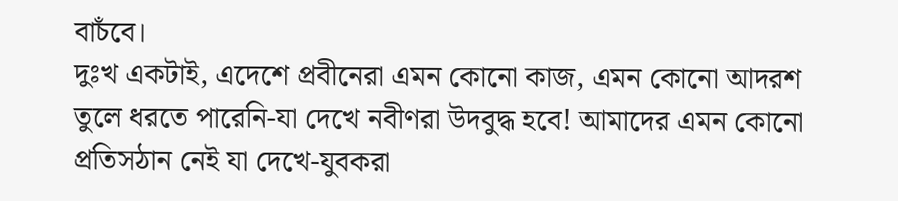বাচঁবে।
দুঃখ একটাই, এদেশে প্রবীনেরা এমন কোনো কাজ, এমন কোনো আদরশ তুলে ধরতে পারেনি-যা দেখে নবীণরা উদবুদ্ধ হবে! আমাদের এমন কোনো প্রতিসঠান নেই যা দেখে-যুবকরা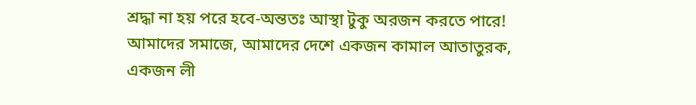শ্রদ্ধা না হয় পরে হবে-অন্ততঃ আস্থা টুকু অরজন করতে পারে!
আমাদের সমাজে, আমাদের দেশে একজন কামাল আতাতুরক, একজন লী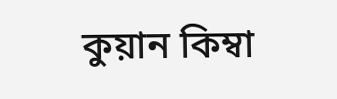কুয়ান কিম্বা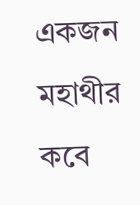একজন মহাথীর কবে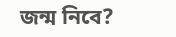জন্ম নিবে?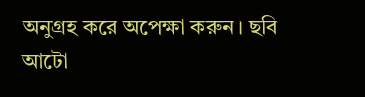অনুগ্রহ করে অপেক্ষা করুন। ছবি আটো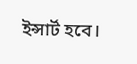ইন্সার্ট হবে।